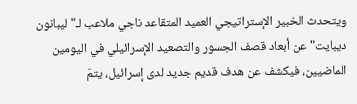ويتحدث الخبير الإستراتيجي العميد المتقاعد ناجي ملاعب لـ"ليبانون ديبايت" عن أبعاد قصف الجسور والتصعيد الإسرائيلي في اليومين الماضيين، فيكشف عن هدف قديم جديد لدى إسرائيل، يتمّ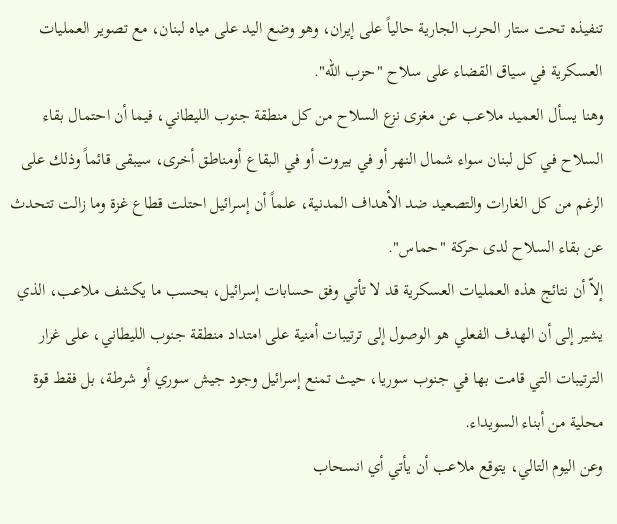تنفيذه تحت ستار الحرب الجارية حالياً على إيران، وهو وضع اليد على مياه لبنان، مع تصوير العمليات العسكرية في سياق القضاء على سلاح "حزب الله".
وهنا يسأل العميد ملاعب عن مغزى نزع السلاح من كل منطقة جنوب الليطاني، فيما أن احتمال بقاء السلاح في كل لبنان سواء شمال النهر أو في بيروت أو في البقاع أومناطق أخرى، سيبقى قائماً وذلك على الرغم من كل الغارات والتصعيد ضد الأهداف المدنية، علماً أن إسرائيل احتلت قطاع غزة وما زالت تتحدث عن بقاء السلاح لدى حركة "حماس".
إلاّ أن نتائج هذه العمليات العسكرية قد لا تأتي وفق حسابات إسرائيل، بحسب ما يكشف ملاعب، الذي يشير إلى أن الهدف الفعلي هو الوصول إلى ترتيبات أمنية على امتداد منطقة جنوب الليطاني، على غرار الترتيبات التي قامت بها في جنوب سوريا، حيث تمنع إسرائيل وجود جيش سوري أو شرطة، بل فقط قوة محلية من أبناء السويداء.
وعن اليوم التالي، يتوقع ملاعب أن يأتي أي انسحاب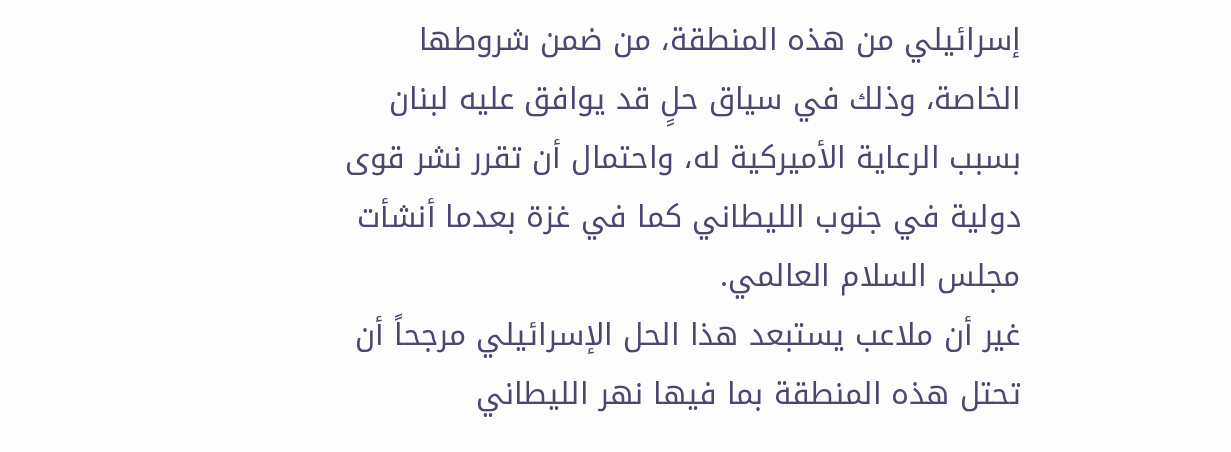إسرائيلي من هذه المنطقة، من ضمن شروطها الخاصة، وذلك في سياق حلٍ قد يوافق عليه لبنان بسبب الرعاية الأميركية له، واحتمال أن تقرر نشر قوى دولية في جنوب الليطاني كما في غزة بعدما أنشأت مجلس السلام العالمي.
غير أن ملاعب يستبعد هذا الحل الإسرائيلي مرجحاً أن تحتل هذه المنطقة بما فيها نهر الليطاني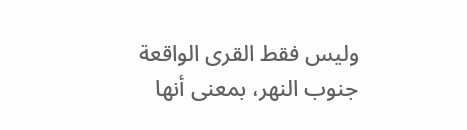وليس فقط القرى الواقعة جنوب النهر، بمعنى أنها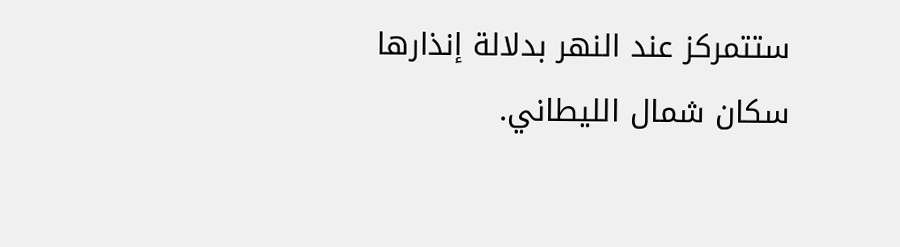ستتمركز عند النهر بدلالة إنذارها سكان شمال الليطاني.